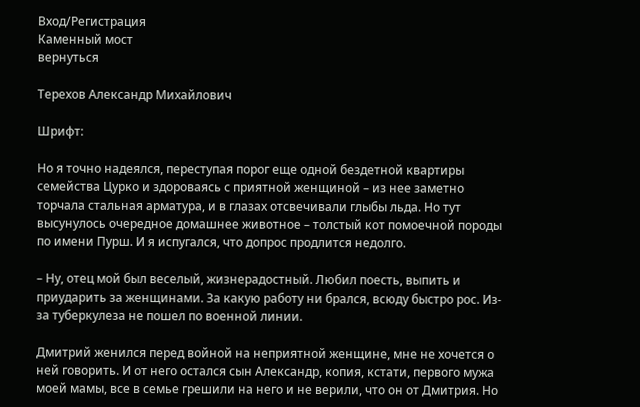Вход/Регистрация
Каменный мост
вернуться

Терехов Александр Михайлович

Шрифт:

Но я точно надеялся, переступая порог еще одной бездетной квартиры семейства Цурко и здороваясь с приятной женщиной – из нее заметно торчала стальная арматура, и в глазах отсвечивали глыбы льда. Но тут высунулось очередное домашнее животное – толстый кот помоечной породы по имени Пурш. И я испугался, что допрос продлится недолго.

– Ну, отец мой был веселый, жизнерадостный. Любил поесть, выпить и приударить за женщинами. За какую работу ни брался, всюду быстро рос. Из-за туберкулеза не пошел по военной линии.

Дмитрий женился перед войной на неприятной женщине, мне не хочется о ней говорить. И от него остался сын Александр, копия, кстати, первого мужа моей мамы, все в семье грешили на него и не верили, что он от Дмитрия. Но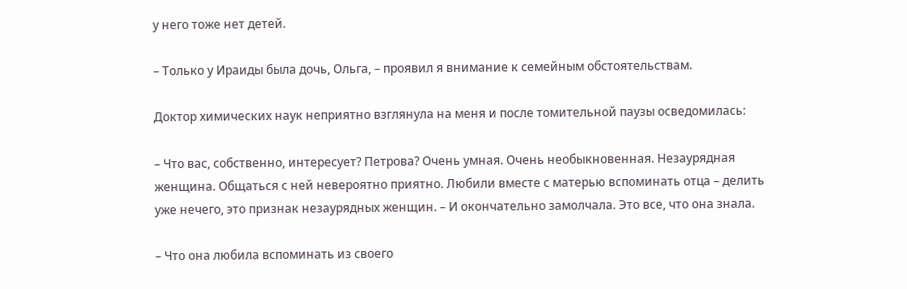у него тоже нет детей.

– Только у Ираиды была дочь, Ольга, – проявил я внимание к семейным обстоятельствам.

Доктор химических наук неприятно взглянула на меня и после томительной паузы осведомилась:

– Что вас, собственно, интересует? Петрова? Очень умная. Очень необыкновенная. Незаурядная женщина. Общаться с ней невероятно приятно. Любили вместе с матерью вспоминать отца – делить уже нечего, это признак незаурядных женщин. – И окончательно замолчала. Это все, что она знала.

– Что она любила вспоминать из своего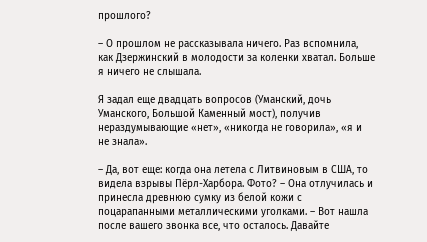прошлого?

– О прошлом не рассказывала ничего. Раз вспомнила, как Дзержинский в молодости за коленки хватал. Больше я ничего не слышала.

Я задал еще двадцать вопросов (Уманский, дочь Уманского, Большой Каменный мост), получив нераздумывающие «нет», «никогда не говорила», «я и не знала».

– Да, вот еще: когда она летела с Литвиновым в США, то видела взрывы Пёрл-Харбора. Фото? – Она отлучилась и принесла древнюю сумку из белой кожи с поцарапанными металлическими уголками. – Вот нашла после вашего звонка все, что осталось. Давайте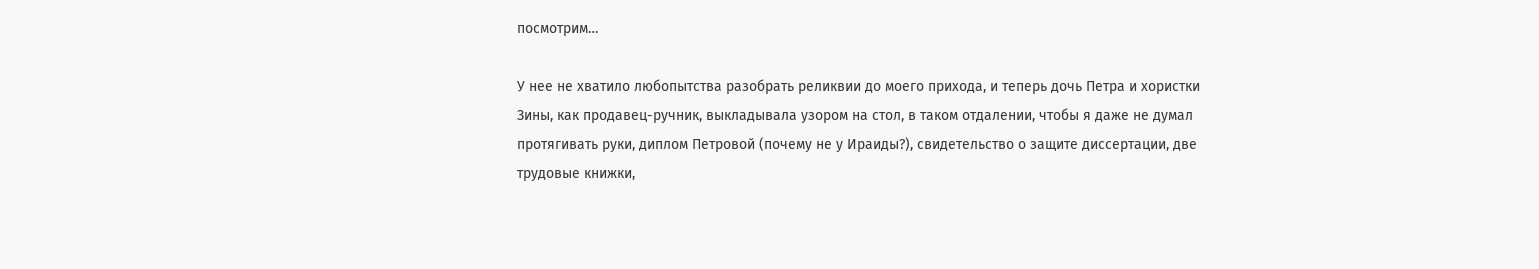посмотрим…

У нее не хватило любопытства разобрать реликвии до моего прихода, и теперь дочь Петра и хористки Зины, как продавец-ручник, выкладывала узором на стол, в таком отдалении, чтобы я даже не думал протягивать руки, диплом Петровой (почему не у Ираиды?), свидетельство о защите диссертации, две трудовые книжки,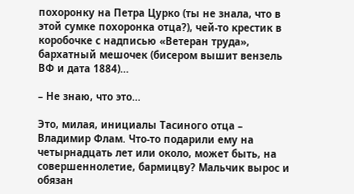похоронку на Петра Цурко (ты не знала, что в этой сумке похоронка отца?), чей-то крестик в коробочке с надписью «Ветеран труда», бархатный мешочек (бисером вышит вензель ВФ и дата 1884)…

– Не знаю, что это…

Это, милая, инициалы Тасиного отца – Владимир Флам. Что-то подарили ему на четырнадцать лет или около, может быть, на совершеннолетие, бармицву? Мальчик вырос и обязан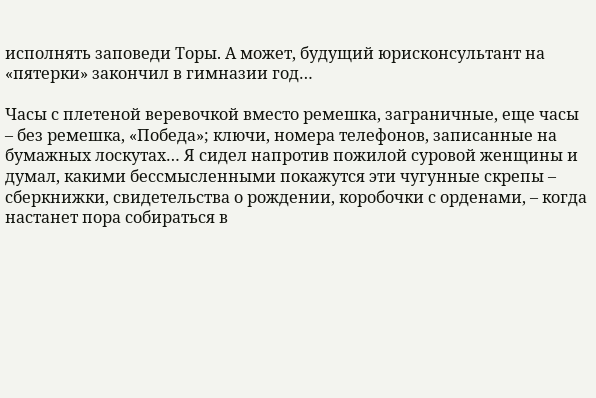исполнять заповеди Торы. А может, будущий юрисконсультант на «пятерки» закончил в гимназии год…

Часы с плетеной веревочкой вместо ремешка, заграничные, еще часы – без ремешка, «Победа»; ключи, номера телефонов, записанные на бумажных лоскутах… Я сидел напротив пожилой суровой женщины и думал, какими бессмысленными покажутся эти чугунные скрепы – сберкнижки, свидетельства о рождении, коробочки с орденами, – когда настанет пора собираться в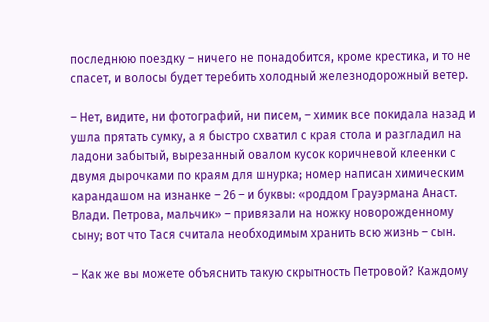последнюю поездку – ничего не понадобится, кроме крестика, и то не спасет, и волосы будет теребить холодный железнодорожный ветер.

– Нет, видите, ни фотографий, ни писем, – химик все покидала назад и ушла прятать сумку, а я быстро схватил с края стола и разгладил на ладони забытый, вырезанный овалом кусок коричневой клеенки с двумя дырочками по краям для шнурка; номер написан химическим карандашом на изнанке – 26 – и буквы: «роддом Грауэрмана Анаст. Влади. Петрова, мальчик» – привязали на ножку новорожденному сыну; вот что Тася считала необходимым хранить всю жизнь – сын.

– Как же вы можете объяснить такую скрытность Петровой? Каждому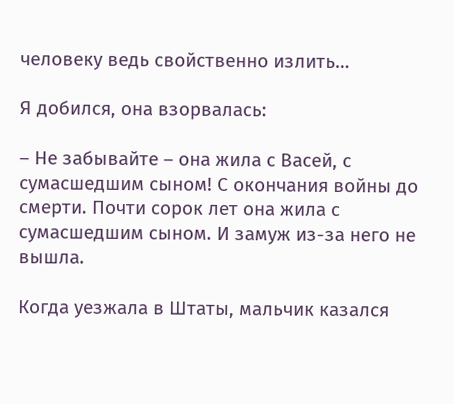человеку ведь свойственно излить…

Я добился, она взорвалась:

– Не забывайте – она жила с Васей, с сумасшедшим сыном! С окончания войны до смерти. Почти сорок лет она жила с сумасшедшим сыном. И замуж из-за него не вышла.

Когда уезжала в Штаты, мальчик казался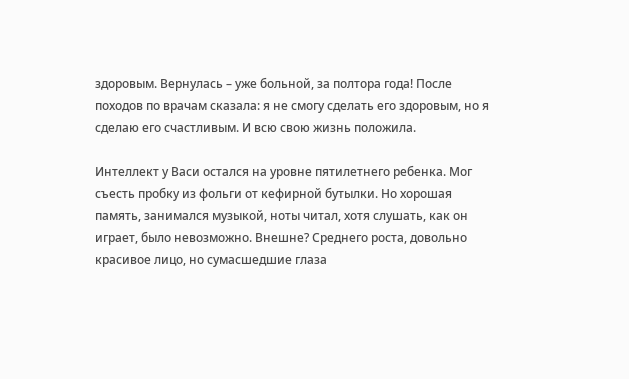здоровым. Вернулась – уже больной, за полтора года! После походов по врачам сказала: я не смогу сделать его здоровым, но я сделаю его счастливым. И всю свою жизнь положила.

Интеллект у Васи остался на уровне пятилетнего ребенка. Мог съесть пробку из фольги от кефирной бутылки. Но хорошая память, занимался музыкой, ноты читал, хотя слушать, как он играет, было невозможно. Внешне? Среднего роста, довольно красивое лицо, но сумасшедшие глаза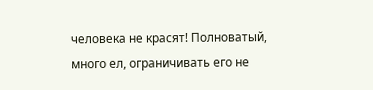человека не красят! Полноватый, много ел, ограничивать его не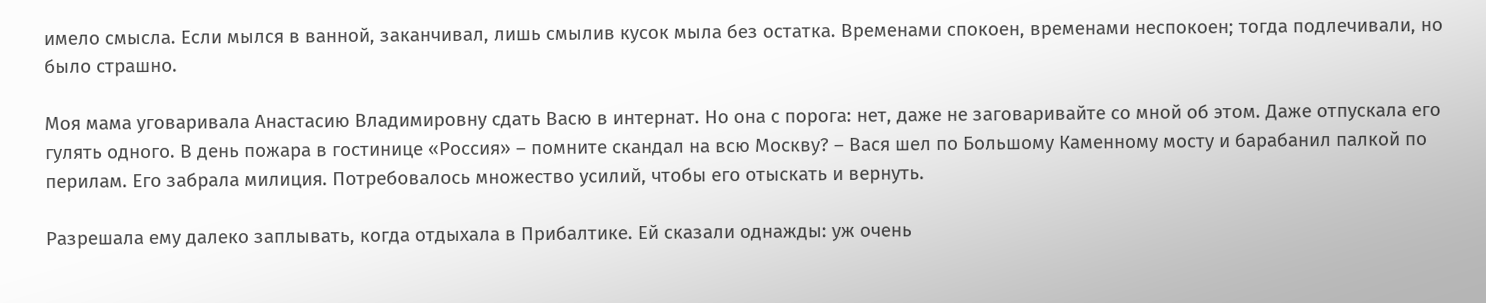имело смысла. Если мылся в ванной, заканчивал, лишь смылив кусок мыла без остатка. Временами спокоен, временами неспокоен; тогда подлечивали, но было страшно.

Моя мама уговаривала Анастасию Владимировну сдать Васю в интернат. Но она с порога: нет, даже не заговаривайте со мной об этом. Даже отпускала его гулять одного. В день пожара в гостинице «Россия» – помните скандал на всю Москву? – Вася шел по Большому Каменному мосту и барабанил палкой по перилам. Его забрала милиция. Потребовалось множество усилий, чтобы его отыскать и вернуть.

Разрешала ему далеко заплывать, когда отдыхала в Прибалтике. Ей сказали однажды: уж очень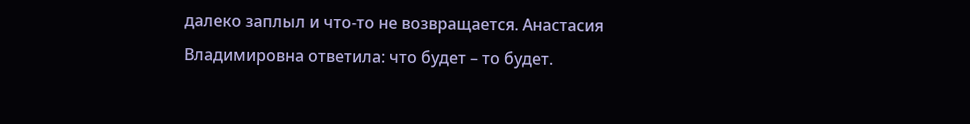далеко заплыл и что-то не возвращается. Анастасия Владимировна ответила: что будет – то будет.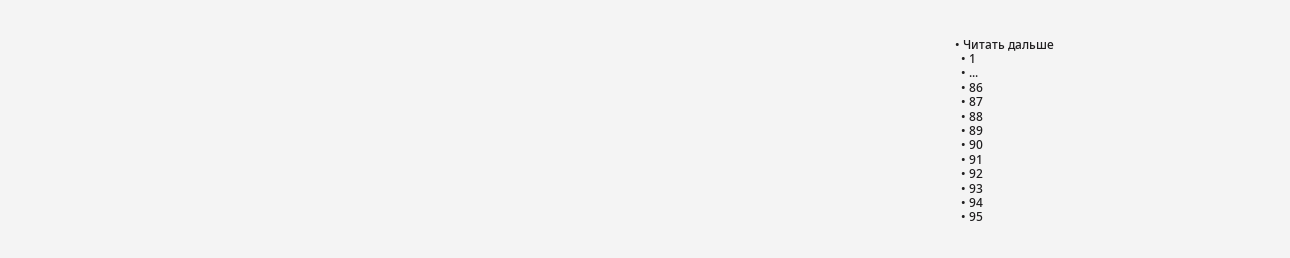• Читать дальше
  • 1
  • ...
  • 86
  • 87
  • 88
  • 89
  • 90
  • 91
  • 92
  • 93
  • 94
  • 95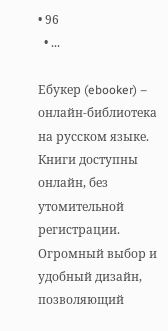• 96
  • ...

Ебукер (ebooker) – онлайн-библиотека на русском языке. Книги доступны онлайн, без утомительной регистрации. Огромный выбор и удобный дизайн, позволяющий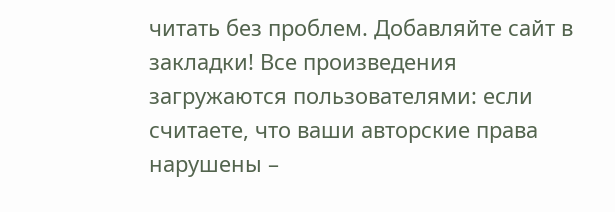читать без проблем. Добавляйте сайт в закладки! Все произведения загружаются пользователями: если считаете, что ваши авторские права нарушены –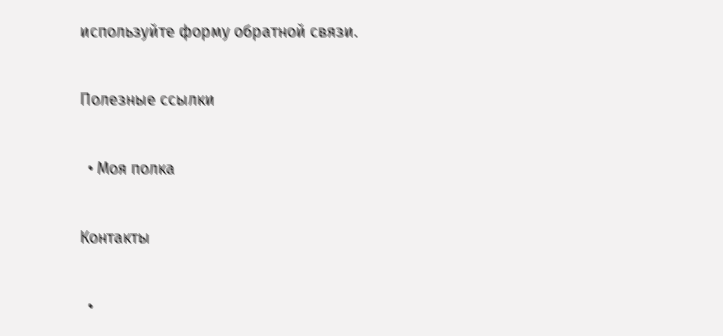используйте форму обратной связи.

Полезные ссылки

  • Моя полка

Контакты

  •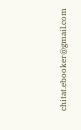chitat.ebooker@gmail.com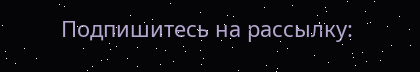Подпишитесь на рассылку: